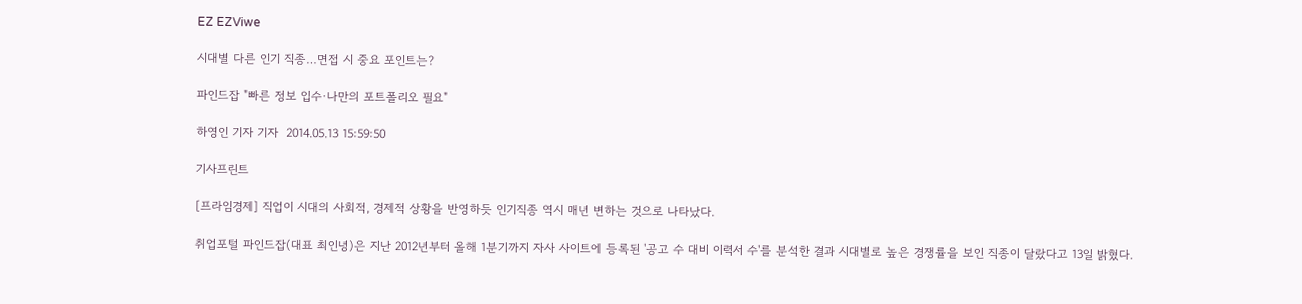EZ EZViwe

시대별 다른 인기 직종…면접 시 중요 포인트는?

파인드잡 "빠른 정보 입수·나만의 포트폴리오 필요"

하영인 기자 기자  2014.05.13 15:59:50

기사프린트

[프라임경제] 직업이 시대의 사회적, 경제적 상황을 반영하듯 인기직종 역시 매년 변하는 것으로 나타났다.

취업포털 파인드잡(대표 최인녕)은 지난 2012년부터 올해 1분기까지 자사 사이트에 등록된 '공고 수 대비 이력서 수'를 분석한 결과 시대별로 높은 경쟁률을 보인 직종이 달랐다고 13일 밝혔다.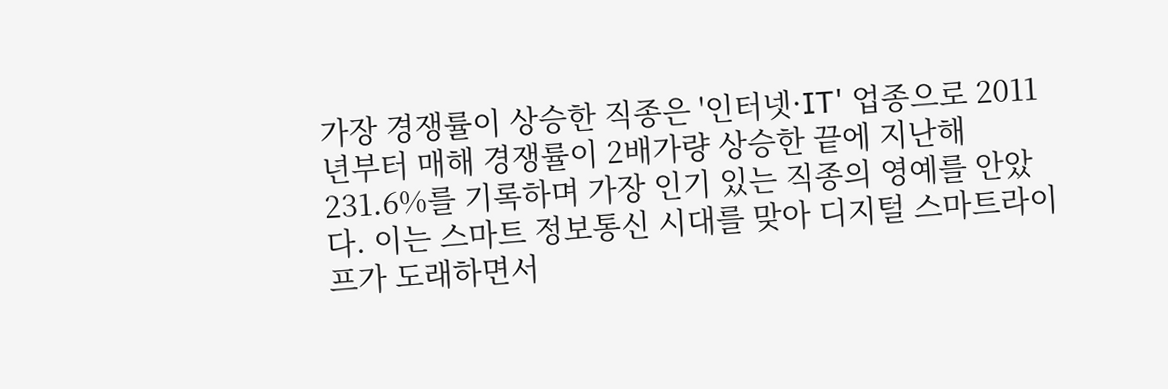가장 경쟁률이 상승한 직종은 '인터넷·IT' 업종으로 2011년부터 매해 경쟁률이 2배가량 상승한 끝에 지난해 231.6%를 기록하며 가장 인기 있는 직종의 영예를 안았다. 이는 스마트 정보통신 시대를 맞아 디지털 스마트라이프가 도래하면서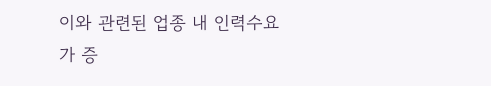이와 관련된 업종 내 인력수요가 증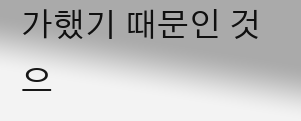가했기 때문인 것으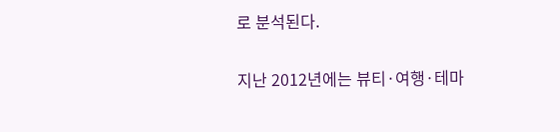로 분석된다.

지난 2012년에는 뷰티·여행·테마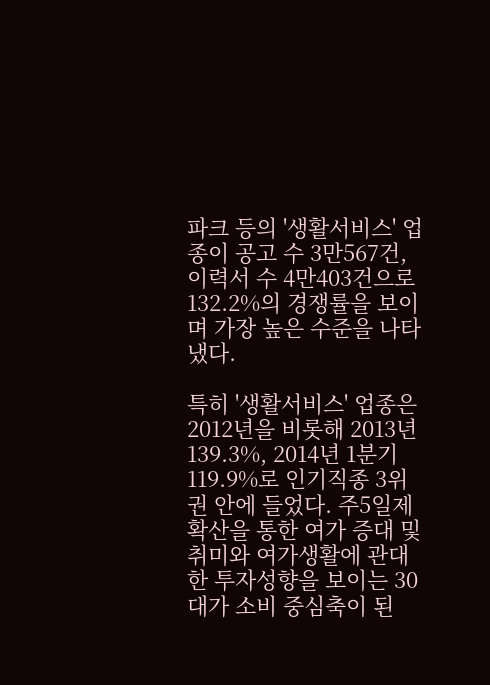파크 등의 '생활서비스' 업종이 공고 수 3만567건, 이력서 수 4만403건으로 132.2%의 경쟁률을 보이며 가장 높은 수준을 나타냈다.

특히 '생활서비스' 업종은 2012년을 비롯해 2013년 139.3%, 2014년 1분기 119.9%로 인기직종 3위권 안에 들었다. 주5일제 확산을 통한 여가 증대 및 취미와 여가생활에 관대한 투자성향을 보이는 30대가 소비 중심축이 된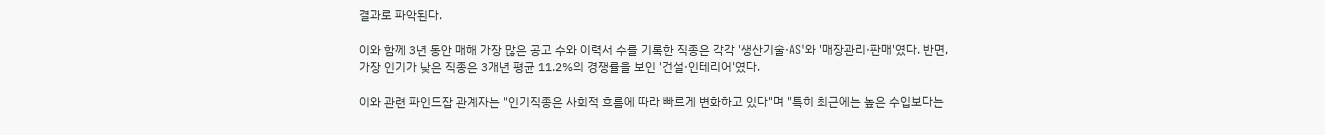결과로 파악된다.

이와 함께 3년 동안 매해 가장 많은 공고 수와 이력서 수를 기록한 직종은 각각 '생산기술·AS'와 '매장관리·판매'였다. 반면, 가장 인기가 낮은 직종은 3개년 평균 11.2%의 경쟁률을 보인 '건설·인테리어'였다.

이와 관련 파인드잡 관계자는 "인기직종은 사회적 흐름에 따라 빠르게 변화하고 있다"며 "특히 최근에는 높은 수입보다는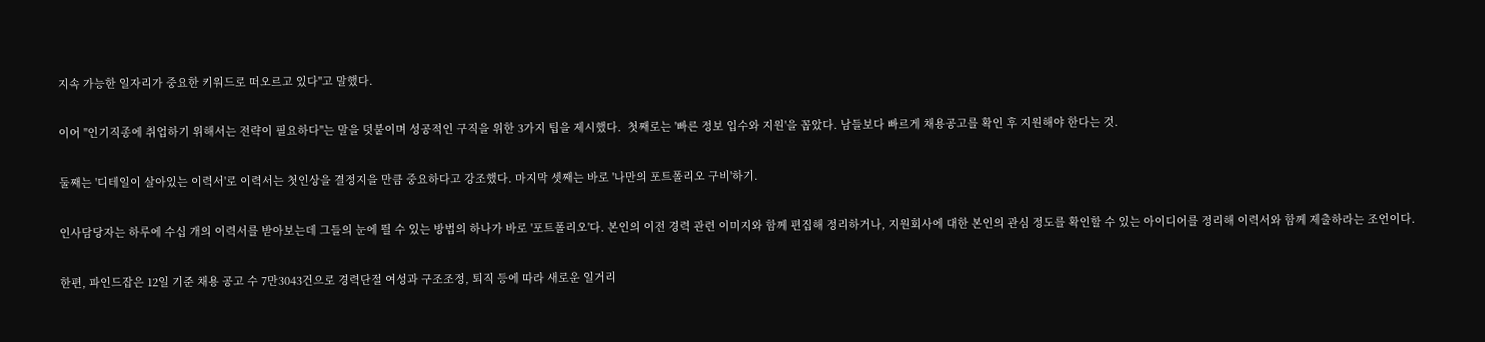지속 가능한 일자리가 중요한 키워드로 떠오르고 있다"고 말했다.

이어 "인기직종에 취업하기 위해서는 전략이 필요하다"는 말을 덧붙이며 성공적인 구직을 위한 3가지 팁을 제시했다.  첫째로는 '빠른 정보 입수와 지원'을 꼽았다. 남들보다 빠르게 채용공고를 확인 후 지원해야 한다는 것.

둘째는 '디테일이 살아있는 이력서'로 이력서는 첫인상을 결정지을 만큼 중요하다고 강조했다. 마지막 셋째는 바로 '나만의 포트폴리오 구비'하기.

인사담당자는 하루에 수십 개의 이력서를 받아보는데 그들의 눈에 띌 수 있는 방법의 하나가 바로 '포트폴리오'다. 본인의 이전 경력 관련 이미지와 함께 편집해 정리하거나, 지원회사에 대한 본인의 관심 정도를 확인할 수 있는 아이디어를 정리해 이력서와 함께 제출하라는 조언이다.

한편, 파인드잡은 12일 기준 채용 공고 수 7만3043건으로 경력단절 여성과 구조조정, 퇴직 등에 따라 새로운 일거리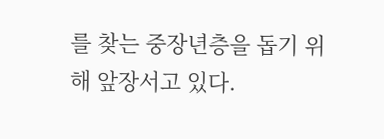를 찾는 중장년층을 돕기 위해 앞장서고 있다.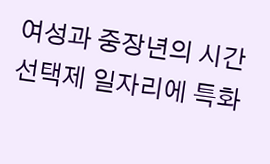여성과 중장년의 시간선택제 일자리에 특화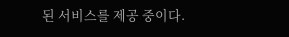된 서비스를 제공 중이다.